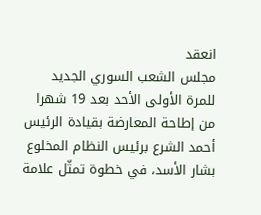انعقد
مجلس الشعب السوري الجديد للمرة الأولى الأحد بعد 19 شهرا من إطاحة المعارضة بقيادة الرئيس أحمد الشرع برئيس النظام المخلوع بشار الأسد، في خطوة تمثّل علامة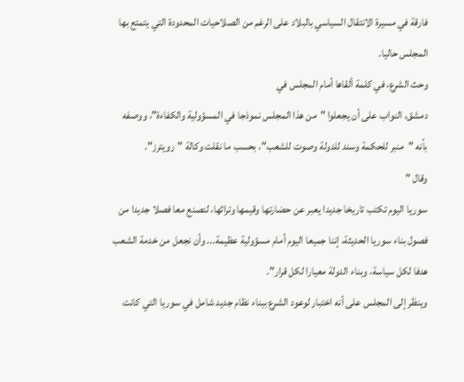فارقة في مسيرة الانتقال السياسي بالبلاد على الرغم من الصلاحيات المحدودة التي يتمتع بها المجلس حاليا.
وحث الشرع، في كلمة ألقاها أمام المجلس في
دمشق، النواب على أن يجعلوا "من هذا المجلس نموذجا في المسؤولية والكفاءة"، ووصفه بأنه "منبر للحكمة وسند للدولة وصوت للشعب"، بحسب ما نقلت وكالة "رويترز".
وقال "
سوريا اليوم تكتب تاريخا جديدا يعبر عن حضارتها وقيمها وتراثها، لنصنع معا فصلا جديدا من فصول بناء سوريا الحديثة، إننا جميعا اليوم أمام مسؤولية عظيمة... وأن نجعل من خدمة الشعب هدفا لكل سياسة، وبناء الدولة معيارا لكل قرار".
وينظر إلى المجلس على أنه اختبار لوعود الشرع ببناء نظام جديد شامل في سوريا التي كانت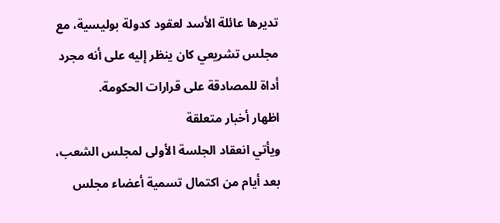تديرها عائلة الأسد لعقود كدولة بوليسية، مع مجلس تشريعي كان ينظر إليه على أنه مجرد أداة للمصادقة على قرارات الحكومة.
اظهار أخبار متعلقة
ويأتي انعقاد الجلسة الأولى لمجلس الشعب، بعد أيام من اكتمال تسمية أعضاء مجلس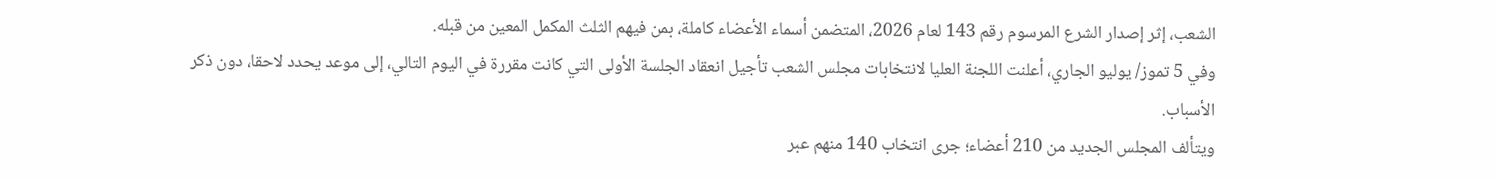الشعب، إثر إصدار الشرع المرسوم رقم 143 لعام 2026، المتضمن أسماء الأعضاء كاملة، بمن فيهم الثلث المكمل المعين من قبله.
وفي 5 تموز/ يوليو الجاري، أعلنت اللجنة العليا لانتخابات مجلس الشعب تأجيل انعقاد الجلسة الأولى التي كانت مقررة في اليوم التالي، إلى موعد يحدد لاحقا، دون ذكر الأسباب.
ويتألف المجلس الجديد من 210 أعضاء؛ جرى انتخاب 140 منهم عبر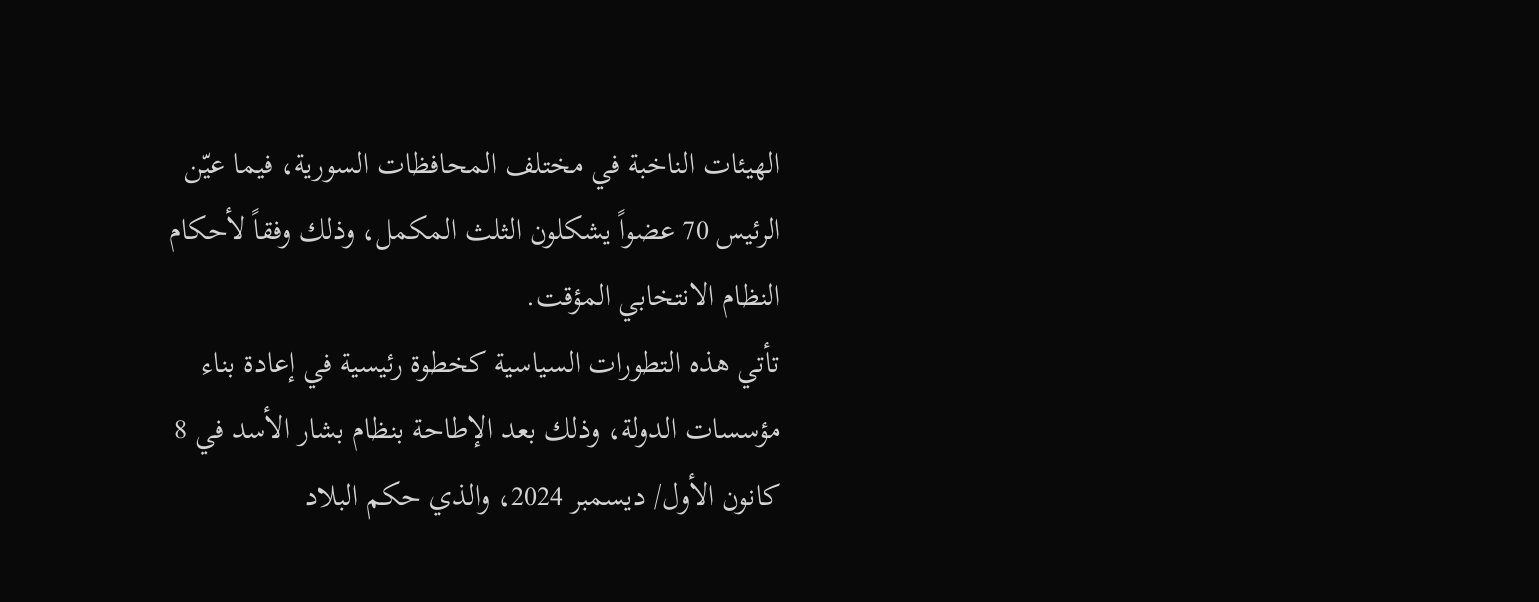الهيئات الناخبة في مختلف المحافظات السورية، فيما عيّن الرئيس 70 عضواً يشكلون الثلث المكمل، وذلك وفقاً لأحكام النظام الانتخابي المؤقت.
تأتي هذه التطورات السياسية كخطوة رئيسية في إعادة بناء مؤسسات الدولة، وذلك بعد الإطاحة بنظام بشار الأسد في 8 كانون الأول/ ديسمبر 2024، والذي حكم البلاد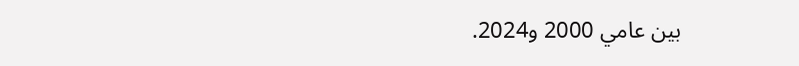بين عامي 2000 و2024.